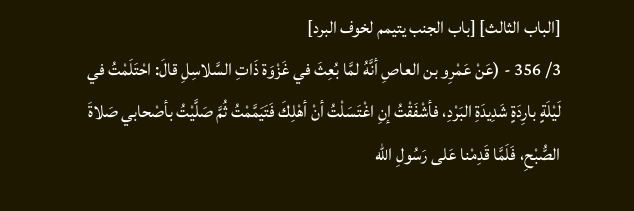[الباب الثالث] [باب الجنب يتيمم لخوف البرد]
3/ 356 - (عَنْ عَمْرِو بن العاصِ أنَّهُ لمَّا بُعِثَ في غَزْوَة ذَاتِ السَّلاسِلِ قالَ: احْتَلَمْتُ في لَيْلَةٍ بارِدَةٍ شَدِيدَةِ البَرْدِ، فأشْفَقْتُ إنِ اغْتَسَلْتُ أنْ أهْلِكَ فَتَيَمَّمْتُ ثُمَّ صَلَّيْتُ بأصْحابي صَلاةَ الصُّبْحِ، فَلَمَّا قَدِمْنا عَلى رَسُولِ الله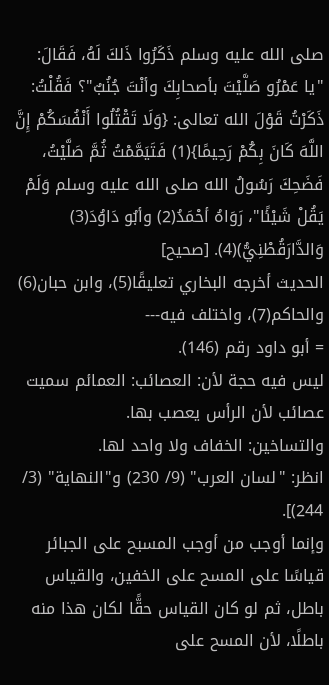صلى الله عليه وسلم ذَكَرُوا ذَلكَ لَهُ، فَقَالَ: "يا عَمْرُو صَلَّيْتَ بأصحابِكَ وأنْتَ جُنُبٌ"؟ فَقُلْتُ: ذَكَرْتُ قَوْلَ الله تعالى: {وَلَا تَقْتُلُوا أَنْفُسَكُمْ إِنَّ اللَّهَ كَانَ بِكُمْ رَحِيمًا}(1) فَتَيَمَّمْتُ ثُمَّ صَلَّيْتُ، فَضَحِكَ رَسُولُ الله صلى الله عليه وسلم وَلَمْ يَقُلْ شَيْئًا"، رَوَاهُ أحْمَدُ(2) وأبُو دَاوُدَ(3) وَالدَّارَقُطْنِيُّ)(4). [صحيح]
الحديث أخرجه البخاري تعليقًا(5)، وابن حبان(6) والحاكم(7)، واختلف فيه---
= أبو داود رقم (146).
ليس فيه حجة لأن: العصائب: العمائم سميت عصائب لأن الرأس يعصب بها.
والتساخين: الخفاف ولا واحد لها.
انظر: "لسان العرب" (9/ 230) و"النهاية" (3/ 244)].
وإنما أوجب من أوجب المسبح على الجبائر قياسًا على المسح على الخفين، والقياس باطل، ثم لو كان القياس حقًّا لكان هذا منه باطلًا، لأن المسح على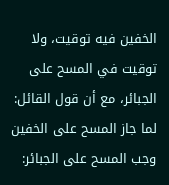الخفين فيه توقيت، ولا توقيت في المسح على الجبائر، مع أن قول القائل: لما جاز المسح على الخفين وجب المسح على الجبائر: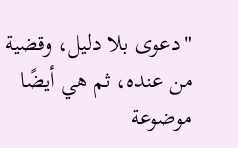"دعوى بلا دليل، وقضية من عنده، ثم هي أيضًا موضوعة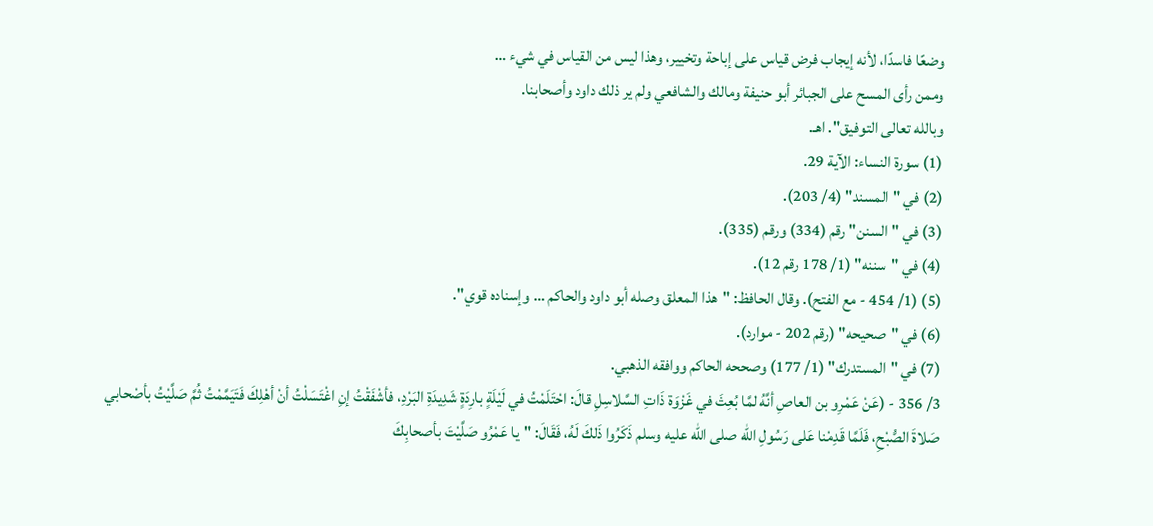وضعًا فاسدًا، لأنه إيجاب فرض قياس على إباحة وتخيير، وهذا ليس من القياس في شيء …
وممن رأى المسح على الجبائر أبو حنيفة ومالك والشافعي ولم ير ذلك داود وأصحابنا.
وبالله تعالى التوفيق". اهـ.
(1) سورة النساء: الآية 29.
(2) في "المسند" (4/ 203).
(3) في "السنن" رقم (334) ورقم (335).
(4) في "سننه" (1/ 178 رقم 12).
(5) (1/ 454 - مع الفتح). وقال الحافظ: "هذا المعلق وصله أبو داود والحاكم … وإسناده قوي".
(6) في "صحيحه" (رقم 202 - موارد).
(7) في "المستدرك" (1/ 177) وصححه الحاكم ووافقه الذهبي.
3/ 356 - (عَنْ عَمْرِو بن العاصِ أنَّهُ لمَّا بُعِثَ في غَزْوَة ذَاتِ السَّلاسِلِ قالَ: احْتَلَمْتُ في لَيْلَةٍ بارِدَةٍ شَدِيدَةِ البَرْدِ، فأشْفَقْتُ إنِ اغْتَسَلْتُ أنْ أهْلِكَ فَتَيَمَّمْتُ ثُمَّ صَلَّيْتُ بأصْحابي صَلاةَ الصُّبْحِ، فَلَمَّا قَدِمْنا عَلى رَسُولِ الله صلى الله عليه وسلم ذَكَرُوا ذَلكَ لَهُ، فَقَالَ: "يا عَمْرُو صَلَّيْتَ بأصحابِكَ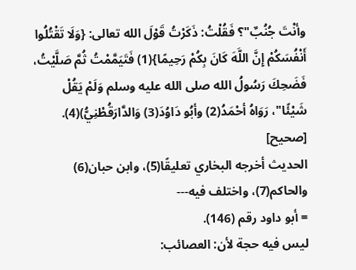وأنْتَ جُنُبٌ"؟ فَقُلْتُ: ذَكَرْتُ قَوْلَ الله تعالى: {وَلَا تَقْتُلُوا أَنْفُسَكُمْ إِنَّ اللَّهَ كَانَ بِكُمْ رَحِيمًا}(1) فَتَيَمَّمْتُ ثُمَّ صَلَّيْتُ، فَضَحِكَ رَسُولُ الله صلى الله عليه وسلم وَلَمْ يَقُلْ شَيْئًا"، رَوَاهُ أحْمَدُ(2) وأبُو دَاوُدَ(3) وَالدَّارَقُطْنِيُّ)(4). [صحيح]
الحديث أخرجه البخاري تعليقًا(5)، وابن حبان(6) والحاكم(7)، واختلف فيه---
= أبو داود رقم (146).
ليس فيه حجة لأن: العصائب: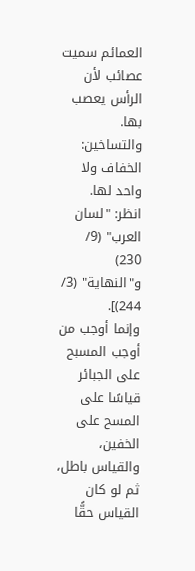العمائم سميت عصائب لأن الرأس يعصب بها.
والتساخين: الخفاف ولا واحد لها.
انظر: "لسان العرب" (9/ 230) و"النهاية" (3/ 244)].
وإنما أوجب من أوجب المسبح على الجبائر قياسًا على المسح على الخفين، والقياس باطل، ثم لو كان القياس حقًّا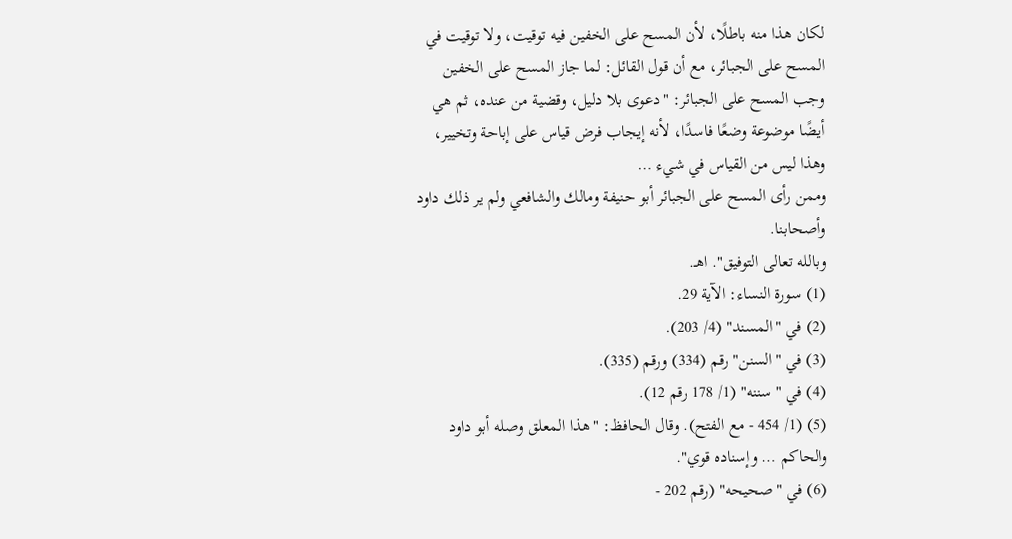لكان هذا منه باطلًا، لأن المسح على الخفين فيه توقيت، ولا توقيت في المسح على الجبائر، مع أن قول القائل: لما جاز المسح على الخفين وجب المسح على الجبائر: "دعوى بلا دليل، وقضية من عنده، ثم هي أيضًا موضوعة وضعًا فاسدًا، لأنه إيجاب فرض قياس على إباحة وتخيير، وهذا ليس من القياس في شيء …
وممن رأى المسح على الجبائر أبو حنيفة ومالك والشافعي ولم ير ذلك داود وأصحابنا.
وبالله تعالى التوفيق". اهـ.
(1) سورة النساء: الآية 29.
(2) في "المسند" (4/ 203).
(3) في "السنن" رقم (334) ورقم (335).
(4) في "سننه" (1/ 178 رقم 12).
(5) (1/ 454 - مع الفتح). وقال الحافظ: "هذا المعلق وصله أبو داود والحاكم … وإسناده قوي".
(6) في "صحيحه" (رقم 202 -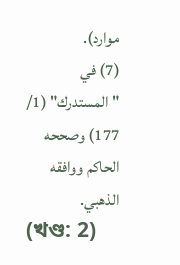موارد).
(7) في "المستدرك" (1/ 177) وصححه الحاكم ووافقه الذهبي.
(খণ্ড: 2)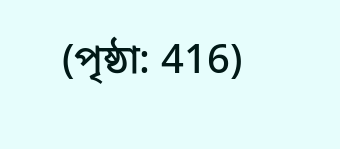(পৃষ্ঠা: 416)